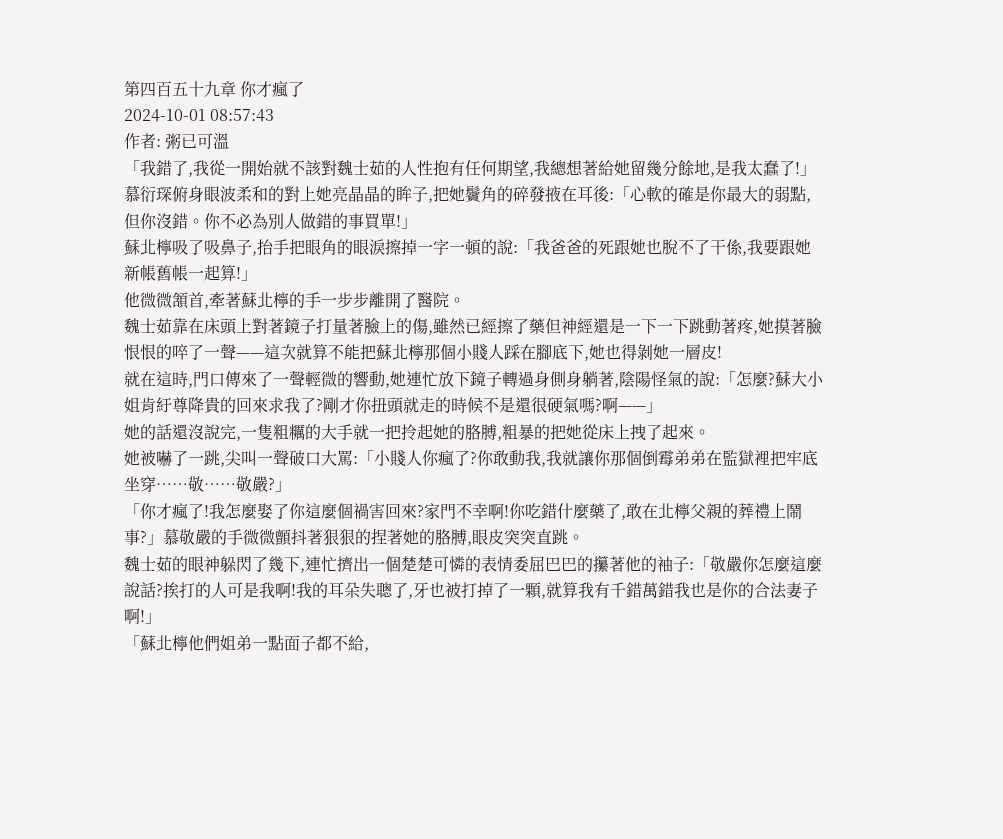第四百五十九章 你才瘋了
2024-10-01 08:57:43
作者: 粥已可溫
「我錯了,我從一開始就不該對魏士茹的人性抱有任何期望,我總想著給她留幾分餘地,是我太蠢了!」
慕衍琛俯身眼波柔和的對上她亮晶晶的眸子,把她鬢角的碎發掖在耳後:「心軟的確是你最大的弱點,但你沒錯。你不必為別人做錯的事買單!」
蘇北檸吸了吸鼻子,抬手把眼角的眼淚擦掉一字一頓的說:「我爸爸的死跟她也脫不了干係,我要跟她新帳舊帳一起算!」
他微微頷首,牽著蘇北檸的手一步步離開了醫院。
魏士茹靠在床頭上對著鏡子打量著臉上的傷,雖然已經擦了藥但神經還是一下一下跳動著疼,她摸著臉恨恨的啐了一聲——這次就算不能把蘇北檸那個小賤人踩在腳底下,她也得剝她一層皮!
就在這時,門口傳來了一聲輕微的響動,她連忙放下鏡子轉過身側身躺著,陰陽怪氣的說:「怎麼?蘇大小姐肯紆尊降貴的回來求我了?剛才你扭頭就走的時候不是還很硬氣嗎?啊——」
她的話還沒說完,一隻粗糲的大手就一把拎起她的胳膊,粗暴的把她從床上拽了起來。
她被嚇了一跳,尖叫一聲破口大罵:「小賤人你瘋了?你敢動我,我就讓你那個倒霉弟弟在監獄裡把牢底坐穿……敬……敬嚴?」
「你才瘋了!我怎麼娶了你這麼個禍害回來?家門不幸啊!你吃錯什麼藥了,敢在北檸父親的葬禮上鬧事?」慕敬嚴的手微微顫抖著狠狠的捏著她的胳膊,眼皮突突直跳。
魏士茹的眼神躲閃了幾下,連忙擠出一個楚楚可憐的表情委屈巴巴的攥著他的袖子:「敬嚴你怎麼這麼說話?挨打的人可是我啊!我的耳朵失聰了,牙也被打掉了一顆,就算我有千錯萬錯我也是你的合法妻子啊!」
「蘇北檸他們姐弟一點面子都不給,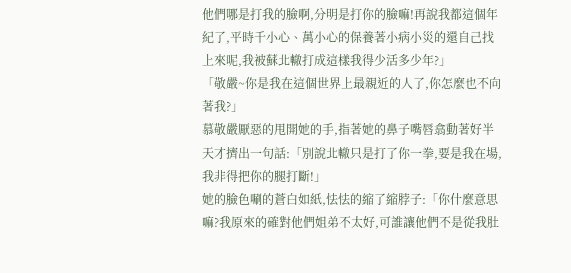他們哪是打我的臉啊,分明是打你的臉嘛!再說我都這個年紀了,平時千小心、萬小心的保養著小病小災的還自己找上來呢,我被蘇北轍打成這樣我得少活多少年?」
「敬嚴~你是我在這個世界上最親近的人了,你怎麼也不向著我?」
慕敬嚴厭惡的甩開她的手,指著她的鼻子嘴唇翕動著好半天才擠出一句話:「別說北轍只是打了你一拳,要是我在場,我非得把你的腿打斷!」
她的臉色唰的蒼白如紙,怯怯的縮了縮脖子:「你什麼意思嘛?我原來的確對他們姐弟不太好,可誰讓他們不是從我肚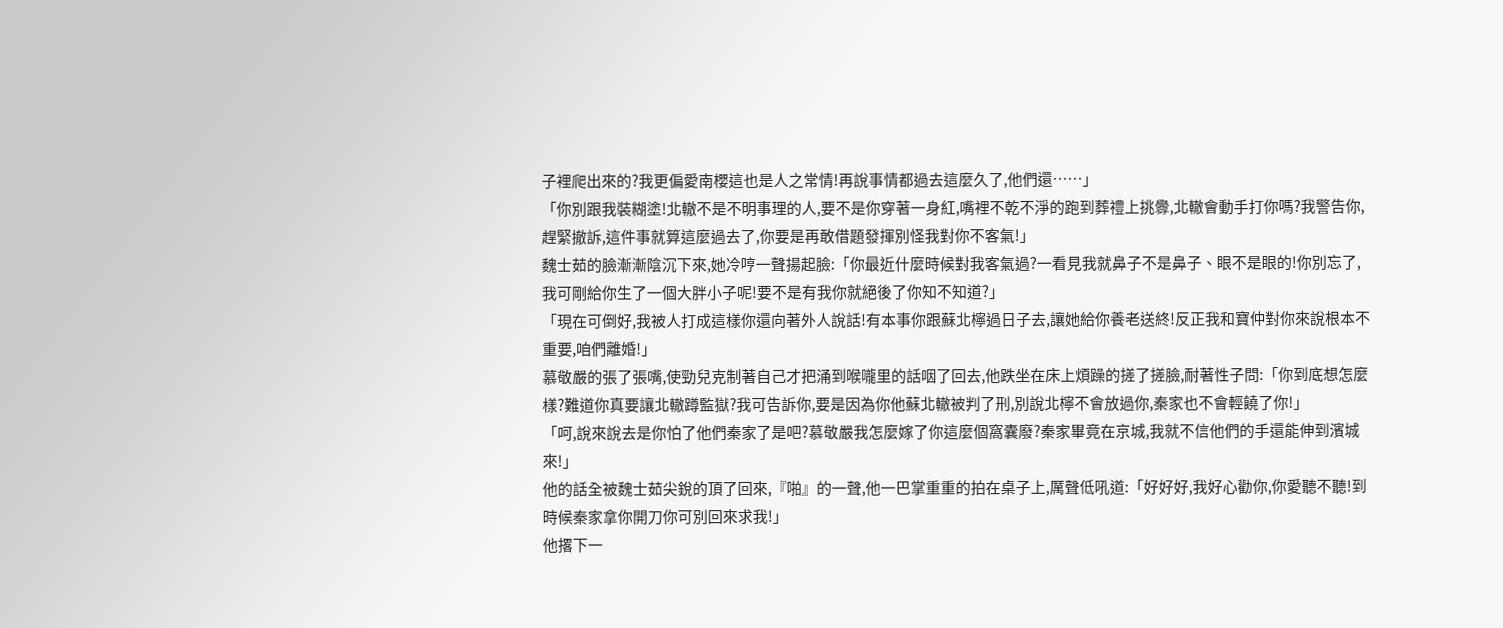子裡爬出來的?我更偏愛南櫻這也是人之常情!再說事情都過去這麼久了,他們還……」
「你別跟我裝糊塗!北轍不是不明事理的人,要不是你穿著一身紅,嘴裡不乾不淨的跑到葬禮上挑釁,北轍會動手打你嗎?我警告你,趕緊撤訴,這件事就算這麼過去了,你要是再敢借題發揮別怪我對你不客氣!」
魏士茹的臉漸漸陰沉下來,她冷哼一聲揚起臉:「你最近什麼時候對我客氣過?一看見我就鼻子不是鼻子、眼不是眼的!你別忘了,我可剛給你生了一個大胖小子呢!要不是有我你就絕後了你知不知道?」
「現在可倒好,我被人打成這樣你還向著外人說話!有本事你跟蘇北檸過日子去,讓她給你養老送終!反正我和寶仲對你來說根本不重要,咱們離婚!」
慕敬嚴的張了張嘴,使勁兒克制著自己才把涌到喉嚨里的話咽了回去,他跌坐在床上煩躁的搓了搓臉,耐著性子問:「你到底想怎麼樣?難道你真要讓北轍蹲監獄?我可告訴你,要是因為你他蘇北轍被判了刑,別說北檸不會放過你,秦家也不會輕饒了你!」
「呵,說來說去是你怕了他們秦家了是吧?慕敬嚴我怎麼嫁了你這麼個窩囊廢?秦家畢竟在京城,我就不信他們的手還能伸到濱城來!」
他的話全被魏士茹尖銳的頂了回來,『啪』的一聲,他一巴掌重重的拍在桌子上,厲聲低吼道:「好好好,我好心勸你,你愛聽不聽!到時候秦家拿你開刀你可別回來求我!」
他撂下一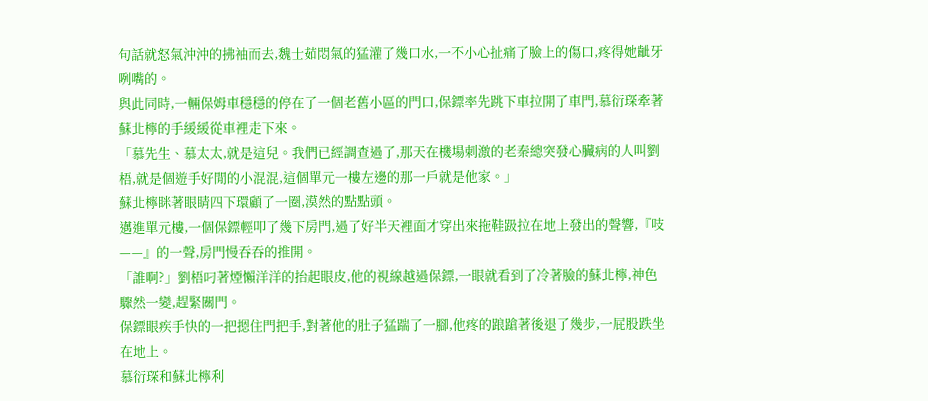句話就怒氣沖沖的拂袖而去,魏士茹悶氣的猛灌了幾口水,一不小心扯痛了臉上的傷口,疼得她齜牙咧嘴的。
與此同時,一輛保姆車穩穩的停在了一個老舊小區的門口,保鏢率先跳下車拉開了車門,慕衍琛牽著蘇北檸的手緩緩從車裡走下來。
「慕先生、慕太太,就是這兒。我們已經調查過了,那天在機場刺激的老秦總突發心臟病的人叫劉梧,就是個遊手好閒的小混混,這個單元一樓左邊的那一戶就是他家。」
蘇北檸眯著眼睛四下環顧了一圈,漠然的點點頭。
邁進單元樓,一個保鏢輕叩了幾下房門,過了好半天裡面才穿出來拖鞋趿拉在地上發出的聲響,『吱——』的一聲,房門慢吞吞的推開。
「誰啊?」劉梧叼著煙懶洋洋的抬起眼皮,他的視線越過保鏢,一眼就看到了冷著臉的蘇北檸,神色驟然一變,趕緊關門。
保鏢眼疾手快的一把摁住門把手,對著他的肚子猛踹了一腳,他疼的踉蹌著後退了幾步,一屁股跌坐在地上。
慕衍琛和蘇北檸利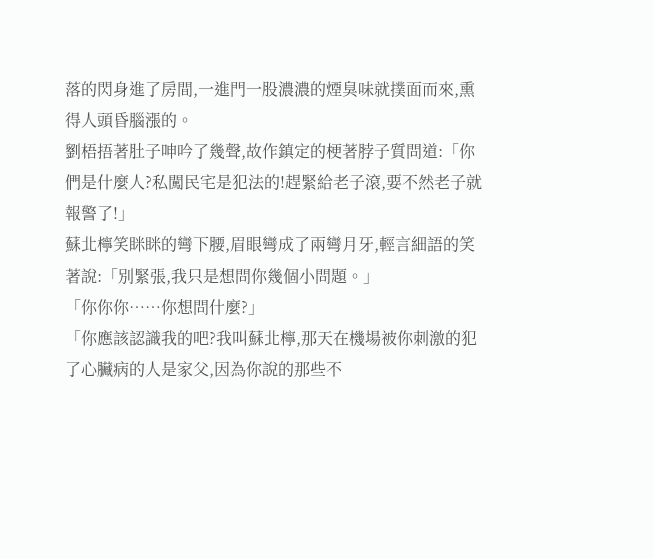落的閃身進了房間,一進門一股濃濃的煙臭味就撲面而來,熏得人頭昏腦漲的。
劉梧捂著肚子呻吟了幾聲,故作鎮定的梗著脖子質問道:「你們是什麼人?私闖民宅是犯法的!趕緊給老子滾,要不然老子就報警了!」
蘇北檸笑眯眯的彎下腰,眉眼彎成了兩彎月牙,輕言細語的笑著說:「別緊張,我只是想問你幾個小問題。」
「你你你……你想問什麼?」
「你應該認識我的吧?我叫蘇北檸,那天在機場被你刺激的犯了心臟病的人是家父,因為你說的那些不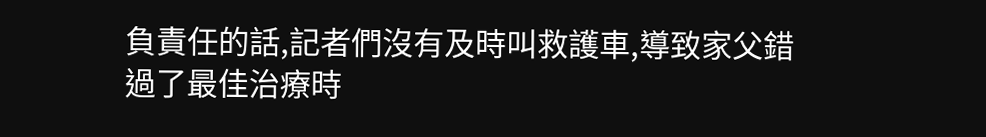負責任的話,記者們沒有及時叫救護車,導致家父錯過了最佳治療時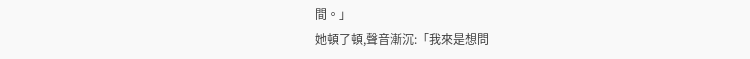間。」
她頓了頓,聲音漸沉:「我來是想問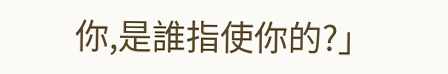你,是誰指使你的?」